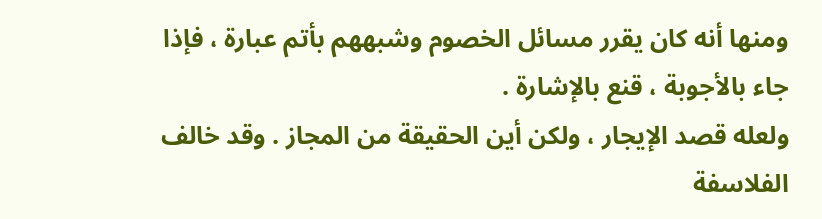ومنها أنه كان يقرر مسائل الخصوم وشبههم بأتم عبارة ، فإذا جاء بالأجوبة ، قنع بالإشارة .
ولعله قصد الإيجار ، ولكن أين الحقيقة من المجاز . وقد خالف الفلاسفة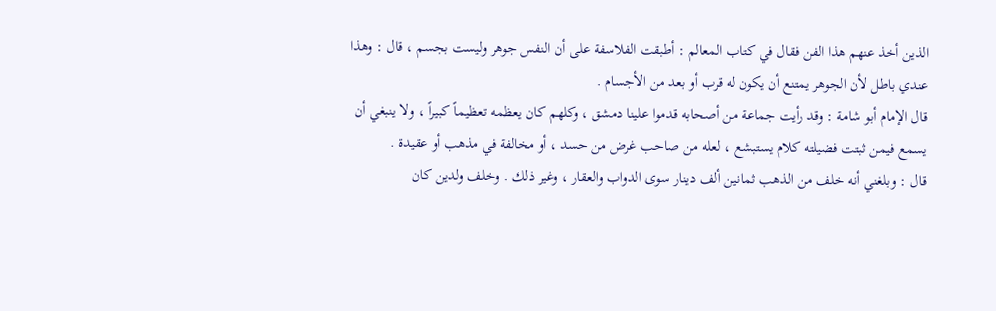الذين أخذ عنهم هذا الفن فقال في كتاب المعالم : أطبقت الفلاسفة على أن النفس جوهر وليست بجسم ، قال : وهذا عندي باطل لأن الجوهر يمتنع أن يكون له قرب أو بعد من الأجسام .
قال الإمام أبو شامة : وقد رأيت جماعة من أصحابه قدموا علينا دمشق ، وكلهم كان يعظمه تعظيماً كبيراً ، ولا ينبغي أن يسمع فيمن ثبتت فضيلته كلام يستبشع ، لعله من صاحب غرض من حسد ، أو مخالفة في مذهب أو عقيدة .
قال : وبلغني أنه خلف من الذهب ثمانين ألف دينار سوى الدواب والعقار ، وغير ذلك . وخلف ولدين كان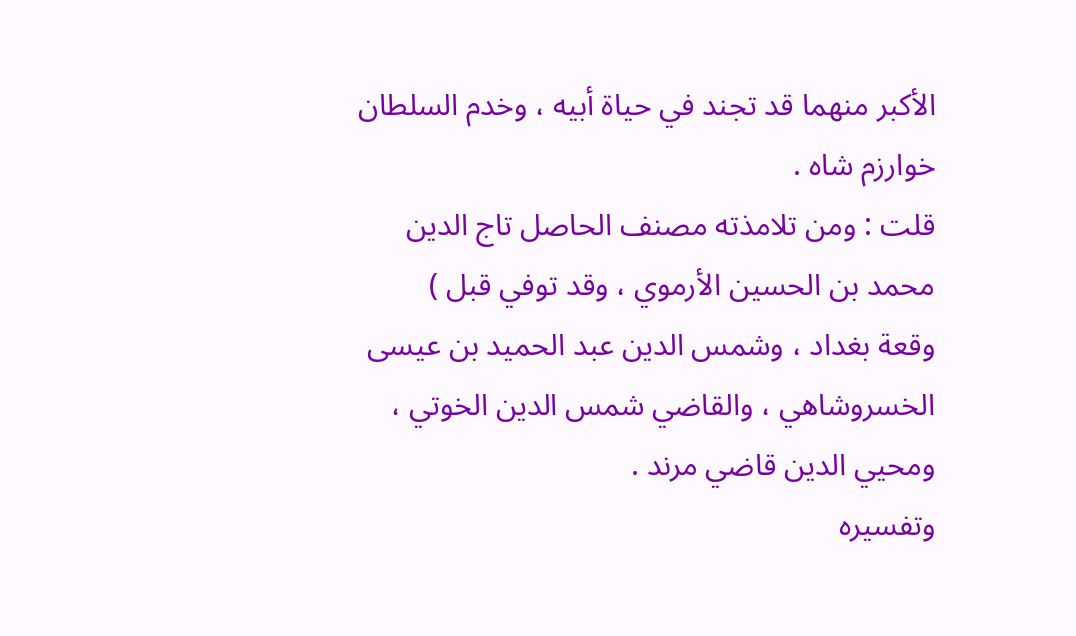الأكبر منهما قد تجند في حياة أبيه ، وخدم السلطان خوارزم شاه .
قلت : ومن تلامذته مصنف الحاصل تاج الدين محمد بن الحسين الأرموي ، وقد توفي قبل )
وقعة بغداد ، وشمس الدين عبد الحميد بن عيسى الخسروشاهي ، والقاضي شمس الدين الخوتي ، ومحيي الدين قاضي مرند .
وتفسيره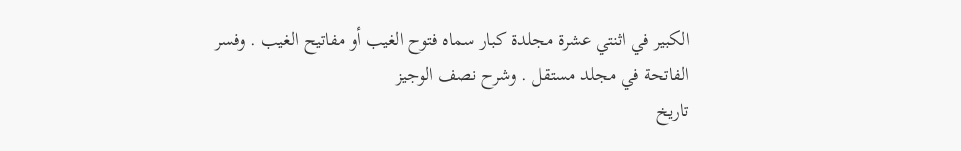الكبير في اثنتي عشرة مجلدة كبار سماه فتوح الغيب أو مفاتيح الغيب . وفسر الفاتحة في مجلد مستقل . وشرح نصف الوجيز
تاريخ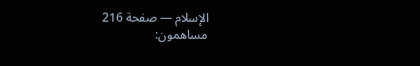الإسلام — صفحة 216
مساهمون: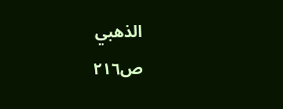الذهبي
ص٢١٦